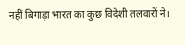नहीं बिगाड़ा भारत का कुछ विदेशी तलवारों ने।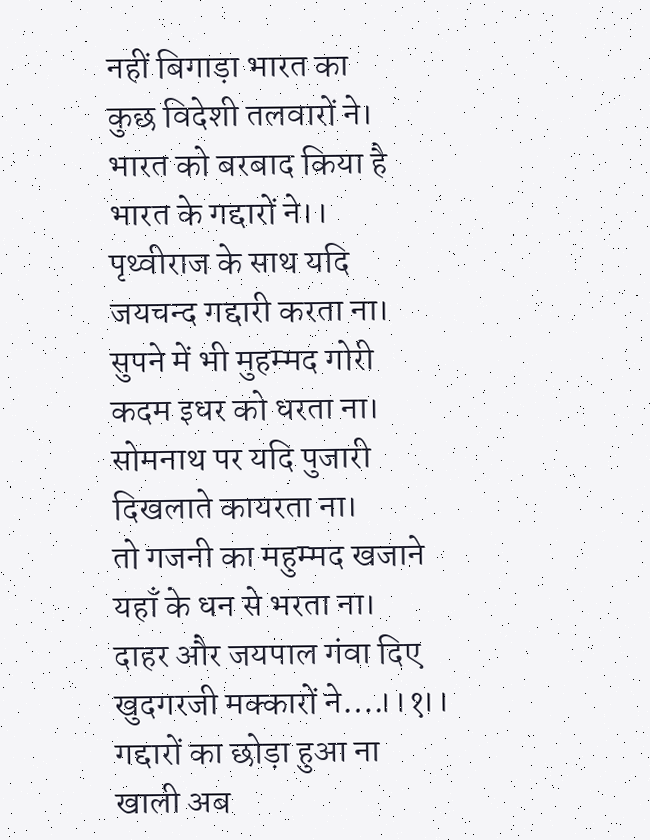नहीं बिगाड़ा भारत का
कुछ विदेशी तलवारों ने।
भारत को बरबाद किया है
भारत के गद्दारों ने।।
पृथ्वीराज के साथ यदि
जयचन्द गद्दारी करता ना।
सुपने में भी मुहम्मद गोरी
कदम इधर को धरता ना।
सोमनाथ पर यदि पुजारी
दिखलाते कायरता ना।
तो गजनी का महुम्मद खजाने
यहाँ के धन से भरता ना।
दाहर और जयपाल गंवा दिए
खुदगरजी मक्कारों ने….।।१।।
गद्दारों का छोड़ा हुआ ना
खाली अब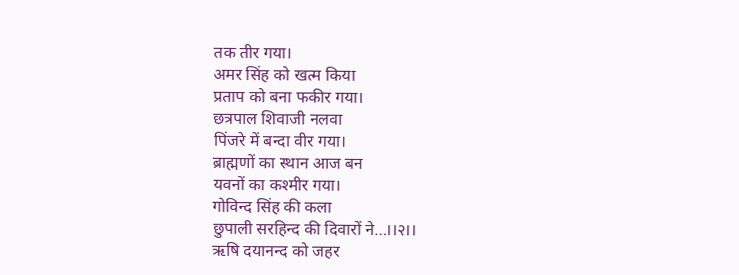तक तीर गया।
अमर सिंह को खत्म किया
प्रताप को बना फकीर गया।
छत्रपाल शिवाजी नलवा
पिंजरे में बन्दा वीर गया।
ब्राह्मणों का स्थान आज बन
यवनों का कश्मीर गया।
गोविन्द सिंह की कला
छुपाली सरहिन्द की दिवारों ने…।।२।।
ऋषि दयानन्द को जहर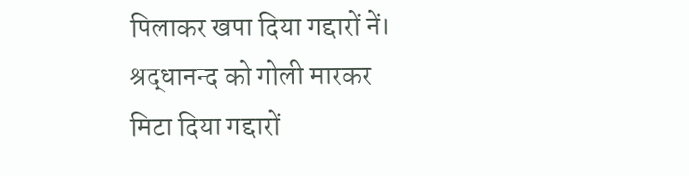पिलाकर खपा दिया गद्दारों नें।
श्रद्धानन्द को गोली मारकर
मिटा दिया गद्दारों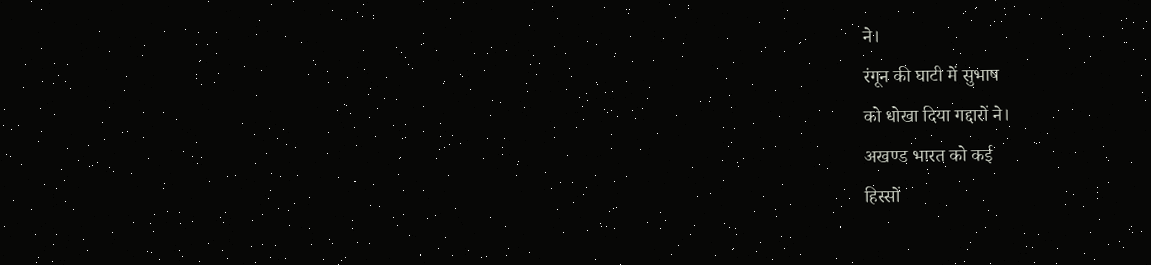ने।
रंगून की घाटी में सुभाष
को धोखा दिया गद्दारों ने।
अखण्ड भारत को कई
हिस्सों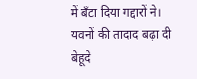में बँटा दिया गद्दारों ने।
यवनों की तादाद बढ़ा दी
बेहूदे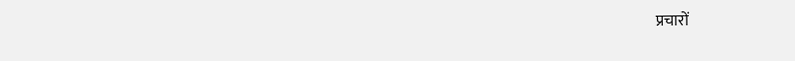प्रचारों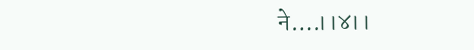ने….।।४।।